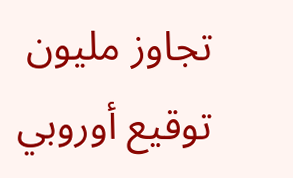تجاوز مليون توقيع أوروبي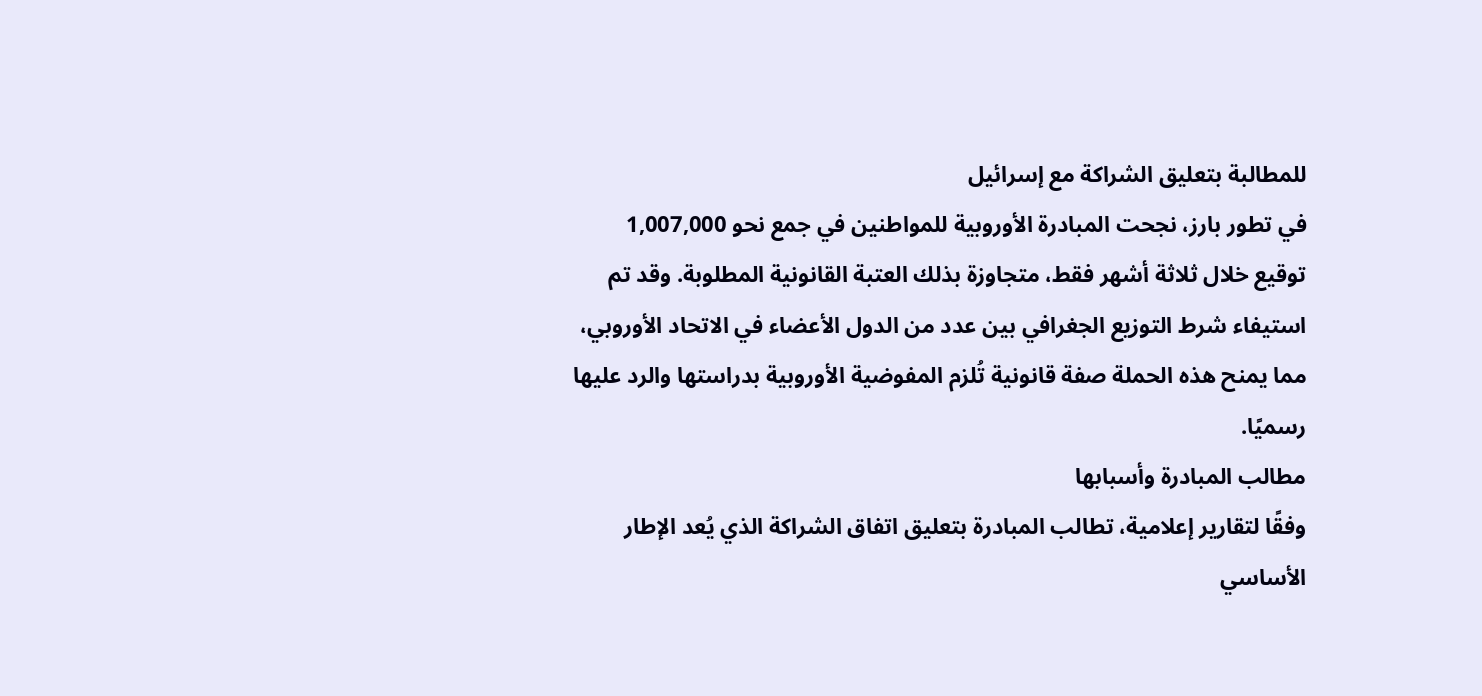للمطالبة بتعليق الشراكة مع إسرائيل
في تطور بارز، نجحت المبادرة الأوروبية للمواطنين في جمع نحو 1,007,000 توقيع خلال ثلاثة أشهر فقط، متجاوزة بذلك العتبة القانونية المطلوبة. وقد تم استيفاء شرط التوزيع الجغرافي بين عدد من الدول الأعضاء في الاتحاد الأوروبي، مما يمنح هذه الحملة صفة قانونية تُلزم المفوضية الأوروبية بدراستها والرد عليها رسميًا.
مطالب المبادرة وأسبابها
وفقًا لتقارير إعلامية، تطالب المبادرة بتعليق اتفاق الشراكة الذي يُعد الإطار الأساسي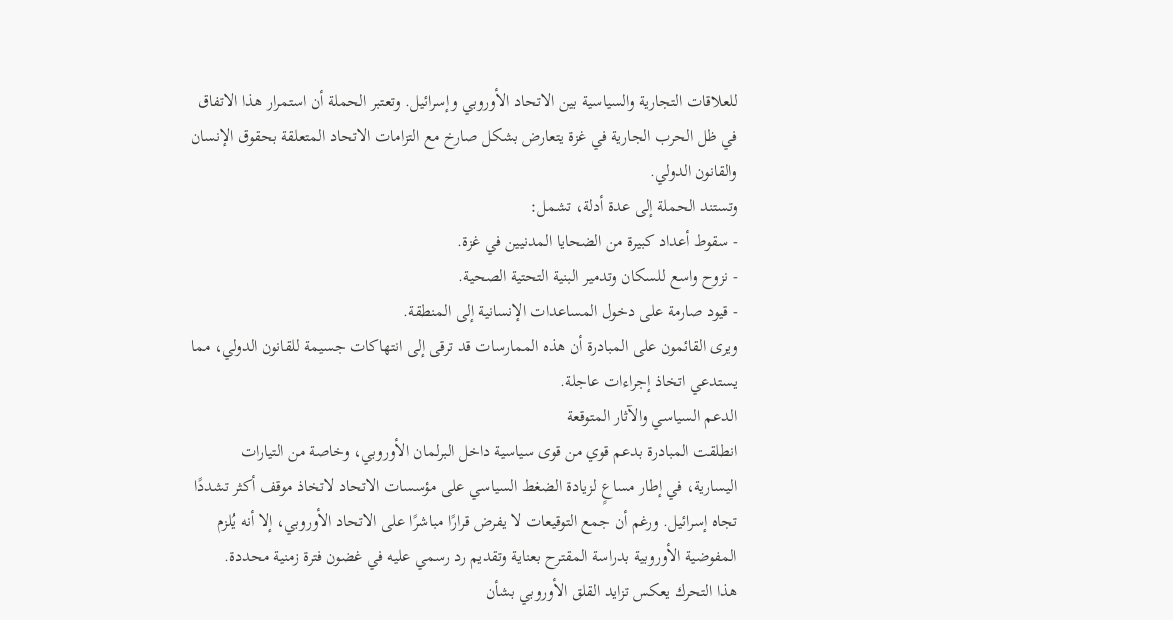للعلاقات التجارية والسياسية بين الاتحاد الأوروبي وإسرائيل. وتعتبر الحملة أن استمرار هذا الاتفاق في ظل الحرب الجارية في غزة يتعارض بشكل صارخ مع التزامات الاتحاد المتعلقة بحقوق الإنسان والقانون الدولي.
وتستند الحملة إلى عدة أدلة، تشمل:
- سقوط أعداد كبيرة من الضحايا المدنيين في غزة.
- نزوح واسع للسكان وتدمير البنية التحتية الصحية.
- قيود صارمة على دخول المساعدات الإنسانية إلى المنطقة.
ويرى القائمون على المبادرة أن هذه الممارسات قد ترقى إلى انتهاكات جسيمة للقانون الدولي، مما يستدعي اتخاذ إجراءات عاجلة.
الدعم السياسي والآثار المتوقعة
انطلقت المبادرة بدعم قوي من قوى سياسية داخل البرلمان الأوروبي، وخاصة من التيارات اليسارية، في إطار مساعٍ لزيادة الضغط السياسي على مؤسسات الاتحاد لاتخاذ موقف أكثر تشددًا تجاه إسرائيل. ورغم أن جمع التوقيعات لا يفرض قرارًا مباشرًا على الاتحاد الأوروبي، إلا أنه يُلزم المفوضية الأوروبية بدراسة المقترح بعناية وتقديم رد رسمي عليه في غضون فترة زمنية محددة.
هذا التحرك يعكس تزايد القلق الأوروبي بشأن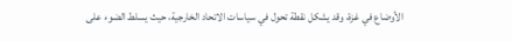الأوضاع في غزة، وقد يشكل نقطة تحول في سياسات الاتحاد الخارجية، حيث يسلط الضوء على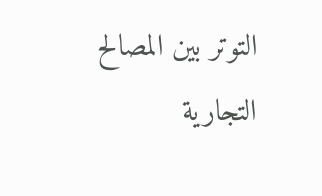التوتر بين المصالح التجارية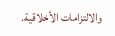والالتزامات الأخلاقية.